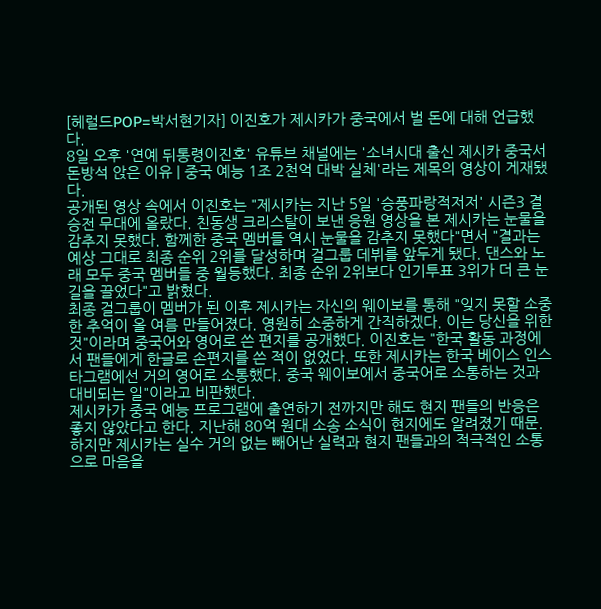[헤럴드POP=박서현기자] 이진호가 제시카가 중국에서 벌 돈에 대해 언급했다.
8일 오후 '연예 뒤통령이진호' 유튜브 채널에는 '소녀시대 출신 제시카 중국서 돈방석 앉은 이유 | 중국 예능 1조 2천억 대박 실체'라는 제목의 영상이 게재됐다.
공개된 영상 속에서 이진호는 "제시카는 지난 5일 '승풍파랑적저저' 시즌3 결승전 무대에 올랐다. 친동생 크리스탈이 보낸 응원 영상을 본 제시카는 눈물을 감추지 못했다. 함께한 중국 멤버들 역시 눈물을 감추지 못했다"면서 "결과는 예상 그대로 최종 순위 2위를 달성하며 걸그룹 데뷔를 앞두게 됐다. 댄스와 노래 모두 중국 멤버들 중 월등했다. 최종 순위 2위보다 인기투표 3위가 더 큰 눈길을 끌었다"고 밝혔다.
최종 걸그룹이 멤버가 된 이후 제시카는 자신의 웨이보를 통해 "잊지 못할 소중한 추억이 올 여름 만들어졌다. 영원히 소중하게 간직하겠다. 이는 당신을 위한 것"이라며 중국어와 영어로 쓴 편지를 공개했다. 이진호는 "한국 활동 과정에서 팬들에게 한글로 손편지를 쓴 적이 없었다. 또한 제시카는 한국 베이스 인스타그램에선 거의 영어로 소통했다. 중국 웨이보에서 중국어로 소통하는 것과 대비되는 일"이라고 비판했다.
제시카가 중국 예능 프로그램에 출연하기 전까지만 해도 현지 팬들의 반응은 좋지 않았다고 한다. 지난해 80억 원대 소송 소식이 현지에도 알려졌기 때문. 하지만 제시카는 실수 거의 없는 빼어난 실력과 현지 팬들과의 적극적인 소통으로 마음을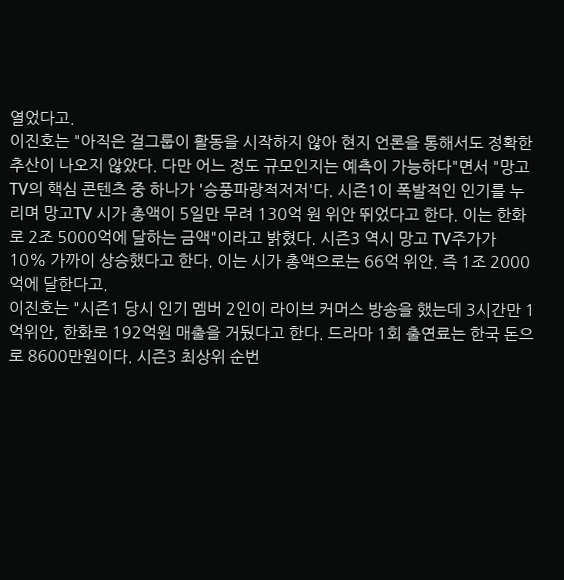열었다고.
이진호는 "아직은 걸그룹이 활동을 시작하지 않아 현지 언론을 통해서도 정확한 추산이 나오지 않았다. 다만 어느 정도 규모인지는 예측이 가능하다"면서 "망고TV의 핵심 콘텐츠 중 하나가 '승풍파랑적저저'다. 시즌1이 폭발적인 인기를 누리며 망고TV 시가 총액이 5일만 무려 130억 원 위안 뛰었다고 한다. 이는 한화로 2조 5000억에 달하는 금액"이라고 밝혔다. 시즌3 역시 망고 TV주가가 10% 가까이 상승했다고 한다. 이는 시가 총액으로는 66억 위안. 즉 1조 2000억에 달한다고.
이진호는 "시즌1 당시 인기 멤버 2인이 라이브 커머스 방송을 했는데 3시간만 1억위안, 한화로 192억원 매출을 거뒀다고 한다. 드라마 1회 출연료는 한국 돈으로 8600만원이다. 시즌3 최상위 순번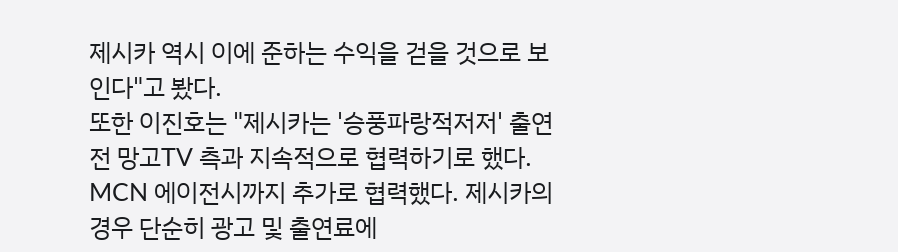제시카 역시 이에 준하는 수익을 걷을 것으로 보인다"고 봤다.
또한 이진호는 "제시카는 '승풍파랑적저저' 출연 전 망고TV 측과 지속적으로 협력하기로 했다. MCN 에이전시까지 추가로 협력했다. 제시카의 경우 단순히 광고 및 출연료에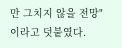만 그치지 않을 전망"이라고 덧붙였다.